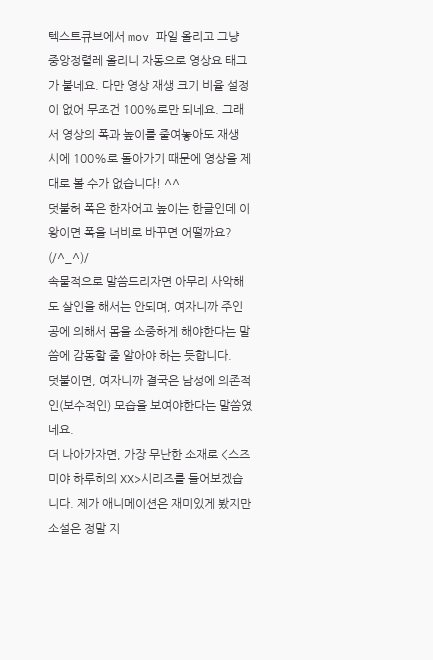텍스트큐브에서 mov 파일 올리고 그냥 중앙정렬레 올리니 자동으로 영상요 태그가 붙네요. 다만 영상 재생 크기 비율 설정이 없어 무조건 100%로만 되네요. 그래서 영상의 폭과 높이를 줄여놓아도 재생 시에 100%로 돌아가기 때문에 영상을 제대로 볼 수가 없습니다! ^^
덧붙허 폭은 한자어고 높이는 한글인데 이왕이면 폭을 너비로 바꾸면 어떨까요? (/^_^)/
속물적으로 말씀드리자면 아무리 사악해도 살인을 해서는 안되며, 여자니까 주인공에 의해서 몸을 소중하게 해야한다는 말씀에 감동할 줄 알아야 하는 듯합니다.
덧붙이면, 여자니까 결국은 남성에 의존적인(보수적인) 모습을 보여야한다는 말씀였네요.
더 나아가자면, 가장 무난한 소재로 <스즈미야 하루히의 XX>시리즈를 들어보겠습니다. 제가 애니메이션은 재미있게 봤지만 소설은 정말 지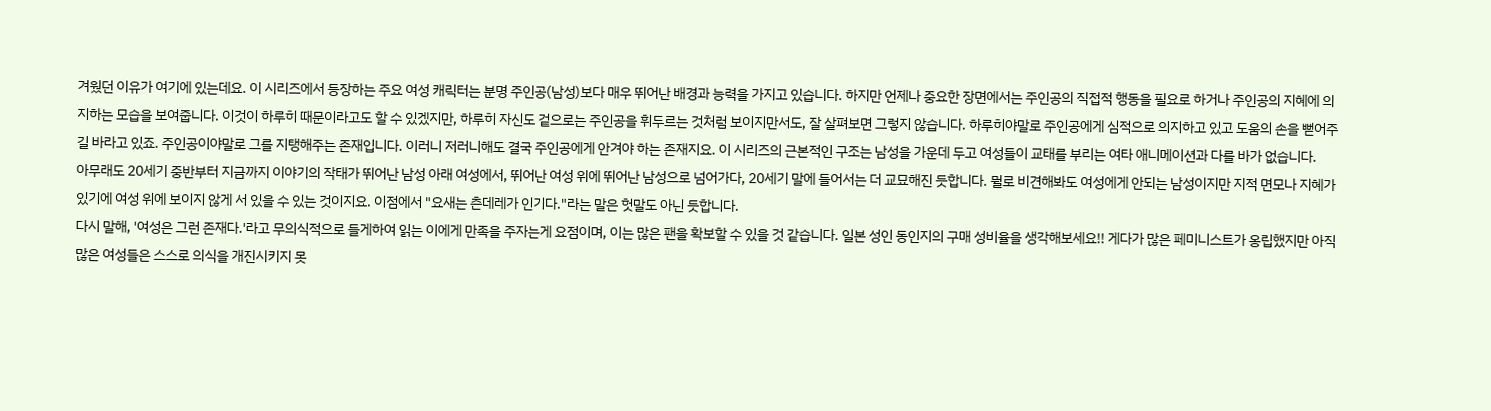겨웠던 이유가 여기에 있는데요. 이 시리즈에서 등장하는 주요 여성 캐릭터는 분명 주인공(남성)보다 매우 뛰어난 배경과 능력을 가지고 있습니다. 하지만 언제나 중요한 장면에서는 주인공의 직접적 행동을 필요로 하거나 주인공의 지혜에 의지하는 모습을 보여줍니다. 이것이 하루히 때문이라고도 할 수 있겠지만, 하루히 자신도 겉으로는 주인공을 휘두르는 것처럼 보이지만서도, 잘 살펴보면 그렇지 않습니다. 하루히야말로 주인공에게 심적으로 의지하고 있고 도움의 손을 뻗어주길 바라고 있죠. 주인공이야말로 그를 지탱해주는 존재입니다. 이러니 저러니해도 결국 주인공에게 안겨야 하는 존재지요. 이 시리즈의 근본적인 구조는 남성을 가운데 두고 여성들이 교태를 부리는 여타 애니메이션과 다를 바가 없습니다.
아무래도 20세기 중반부터 지금까지 이야기의 작태가 뛰어난 남성 아래 여성에서, 뛰어난 여성 위에 뛰어난 남성으로 넘어가다, 20세기 말에 들어서는 더 교묘해진 듯합니다. 뭘로 비견해봐도 여성에게 안되는 남성이지만 지적 면모나 지혜가 있기에 여성 위에 보이지 않게 서 있을 수 있는 것이지요. 이점에서 "요새는 츤데레가 인기다."라는 말은 헛말도 아닌 듯합니다.
다시 말해, '여성은 그런 존재다.'라고 무의식적으로 들게하여 읽는 이에게 만족을 주자는게 요점이며, 이는 많은 팬을 확보할 수 있을 것 같습니다. 일본 성인 동인지의 구매 성비율을 생각해보세요!! 게다가 많은 페미니스트가 옹립했지만 아직 많은 여성들은 스스로 의식을 개진시키지 못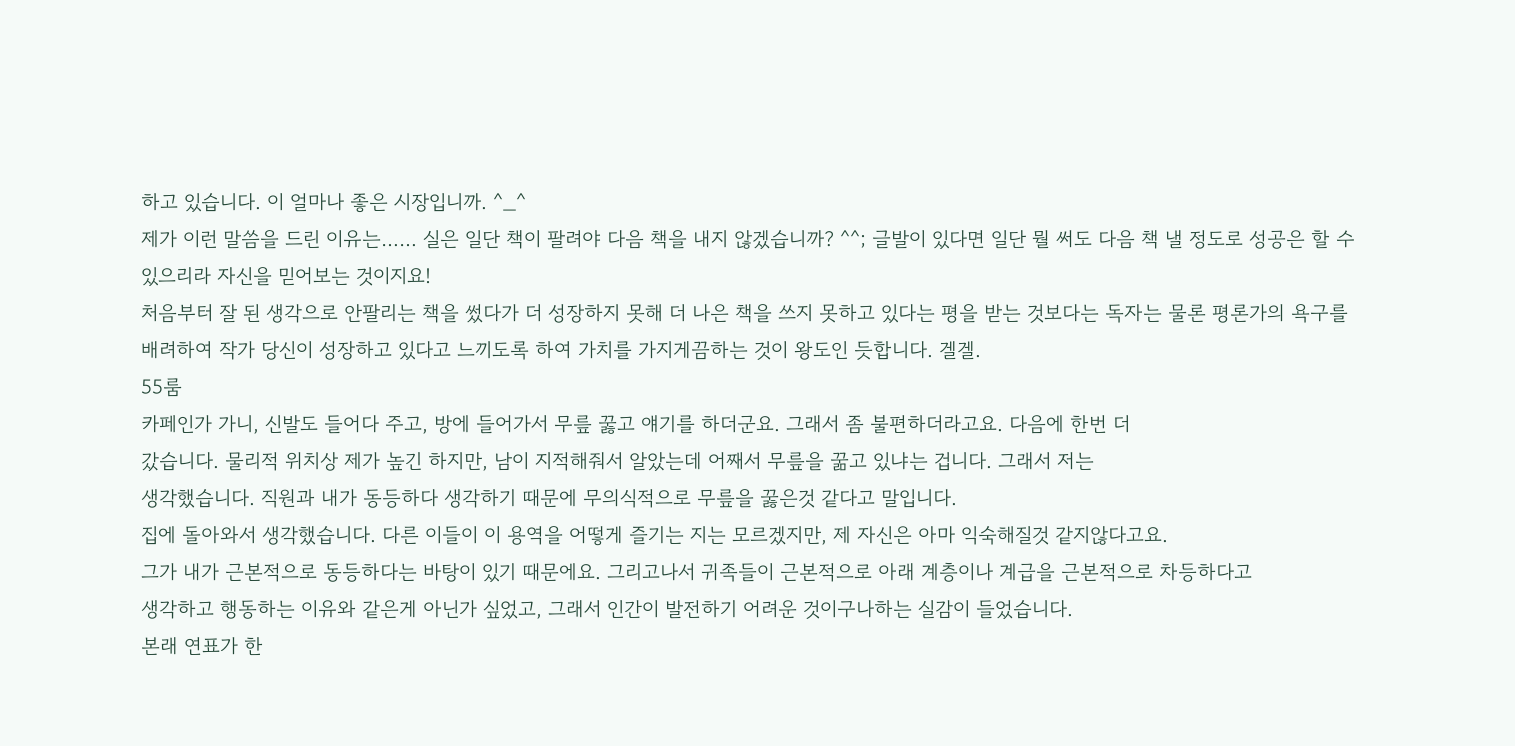하고 있습니다. 이 얼마나 좋은 시장입니까. ^_^
제가 이런 말씀을 드린 이유는…… 실은 일단 책이 팔려야 다음 책을 내지 않겠습니까? ^^; 글발이 있다면 일단 뭘 써도 다음 책 낼 정도로 성공은 할 수 있으리라 자신을 믿어보는 것이지요!
처음부터 잘 된 생각으로 안팔리는 책을 썼다가 더 성장하지 못해 더 나은 책을 쓰지 못하고 있다는 평을 받는 것보다는 독자는 물론 평론가의 욕구를 배려하여 작가 당신이 성장하고 있다고 느끼도록 하여 가치를 가지게끔하는 것이 왕도인 듯합니다. 겔겔.
55룸
카페인가 가니, 신발도 들어다 주고, 방에 들어가서 무릎 꿇고 얘기를 하더군요. 그래서 좀 불편하더라고요. 다음에 한번 더
갔습니다. 물리적 위치상 제가 높긴 하지만, 남이 지적해줘서 알았는데 어째서 무릎을 꿂고 있냐는 겁니다. 그래서 저는
생각했습니다. 직원과 내가 동등하다 생각하기 때문에 무의식적으로 무릎을 꿇은것 같다고 말입니다.
집에 돌아와서 생각했습니다. 다른 이들이 이 용역을 어떻게 즐기는 지는 모르겠지만, 제 자신은 아마 익숙해질것 같지않다고요.
그가 내가 근본적으로 동등하다는 바탕이 있기 때문에요. 그리고나서 귀족들이 근본적으로 아래 계층이나 계급을 근본적으로 차등하다고
생각하고 행동하는 이유와 같은게 아닌가 싶었고, 그래서 인간이 발전하기 어려운 것이구나하는 실감이 들었습니다.
본래 연표가 한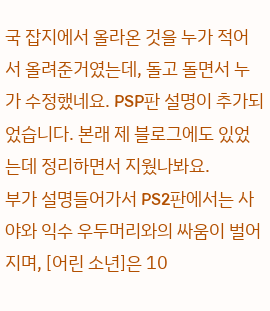국 잡지에서 올라온 것을 누가 적어서 올려준거였는데, 돌고 돌면서 누가 수정했네요. PSP판 설명이 추가되었습니다. 본래 제 블로그에도 있었는데 정리하면서 지웠나봐요.
부가 설명들어가서 PS2판에서는 사야와 익수 우두머리와의 싸움이 벌어지며, [어린 소년]은 10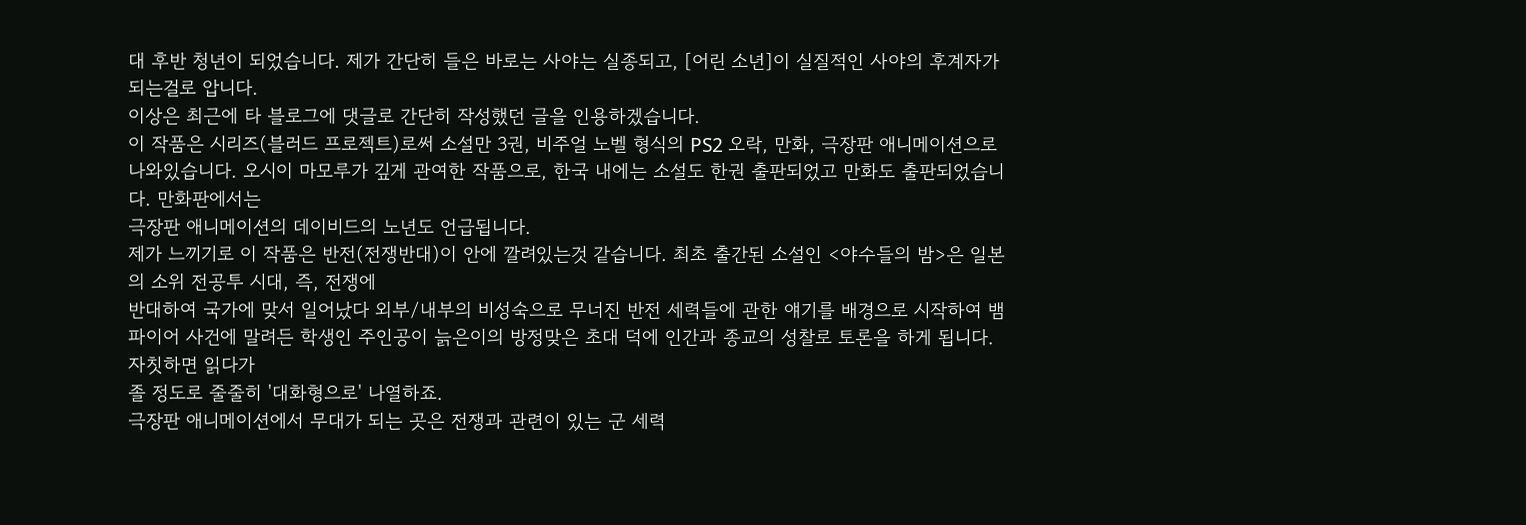대 후반 청년이 되었습니다. 제가 간단히 들은 바로는 사야는 실종되고, [어린 소년]이 실질적인 사야의 후계자가 되는걸로 압니다.
이상은 최근에 타 블로그에 댓글로 간단히 작성했던 글을 인용하겠습니다.
이 작품은 시리즈(블러드 프로젝트)로써 소설만 3권, 비주얼 노벨 형식의 PS2 오락, 만화, 극장판 애니메이션으로
나와있습니다. 오시이 마모루가 깊게 관여한 작품으로, 한국 내에는 소설도 한권 출판되었고 만화도 출판되었습니다. 만화판에서는
극장판 애니메이션의 데이비드의 노년도 언급됩니다.
제가 느끼기로 이 작품은 반전(전쟁반대)이 안에 깔려있는것 같습니다. 최초 출간된 소설인 <야수들의 밤>은 일본의 소위 전공투 시대, 즉, 전쟁에
반대하여 국가에 맞서 일어났다 외부/내부의 비성숙으로 무너진 반전 세력들에 관한 얘기를 배경으로 시작하여 뱀파이어 사건에 말려든 학생인 주인공이 늙은이의 방정맞은 초대 덕에 인간과 종교의 성찰로 토론을 하게 됩니다. 자칫하면 읽다가
졸 정도로 줄줄히 '대화형으로' 나열하죠.
극장판 애니메이션에서 무대가 되는 곳은 전쟁과 관련이 있는 군 세력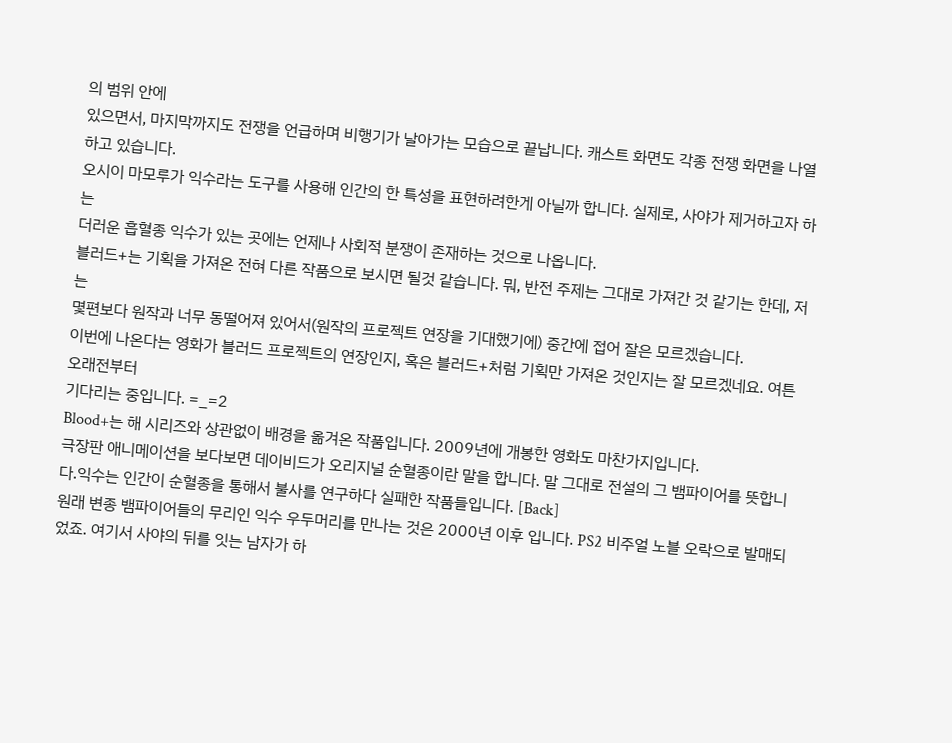의 범위 안에
있으면서, 마지막까지도 전쟁을 언급하며 비행기가 날아가는 모습으로 끝납니다. 캐스트 화면도 각종 전쟁 화면을 나열하고 있습니다.
오시이 마모루가 익수라는 도구를 사용해 인간의 한 특성을 표현하려한게 아닐까 합니다. 실제로, 사야가 제거하고자 하는
더러운 흡혈종 익수가 있는 곳에는 언제나 사회적 분쟁이 존재하는 것으로 나옵니다.
블러드+는 기획을 가져온 전혀 다른 작품으로 보시면 될것 같습니다. 뭐, 반전 주제는 그대로 가져간 것 같기는 한데, 저는
몇편보다 원작과 너무 동떨어져 있어서(원작의 프로젝트 연장을 기대했기에) 중간에 접어 잘은 모르겠습니다.
이번에 나온다는 영화가 블러드 프로젝트의 연장인지, 혹은 블러드+처럼 기획만 가져온 것인지는 잘 모르겠네요. 여튼 오래전부터
기다리는 중입니다. =_=2
Blood+는 해 시리즈와 상관없이 배경을 옮겨온 작품입니다. 2009년에 개봉한 영화도 마찬가지입니다.
극장판 애니메이션을 보다보면 데이비드가 오리지널 순혈종이란 말을 합니다. 말 그대로 전설의 그 뱀파이어를 뜻합니다.익수는 인간이 순혈종을 통해서 불사를 연구하다 실패한 작품들입니다. [Back]
원래 변종 뱀파이어들의 무리인 익수 우두머리를 만나는 것은 2000년 이후 입니다. PS2 비주얼 노블 오락으로 발매되었죠. 여기서 사야의 뒤를 잇는 남자가 하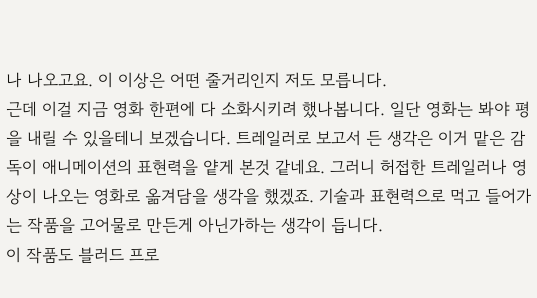나 나오고요. 이 이상은 어떤 줄거리인지 저도 모릅니다.
근데 이걸 지금 영화 한편에 다 소화시키려 했나봅니다. 일단 영화는 봐야 평을 내릴 수 있을테니 보겠습니다. 트레일러로 보고서 든 생각은 이거 맡은 감독이 애니메이션의 표현력을 얕게 본것 같네요. 그러니 허접한 트레일러나 영상이 나오는 영화로 옮겨담을 생각을 했겠죠. 기술과 표현력으로 먹고 들어가는 작품을 고어물로 만든게 아닌가하는 생각이 듭니다.
이 작품도 블러드 프로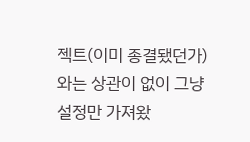젝트(이미 종결됐던가)와는 상관이 없이 그냥 설정만 가져왔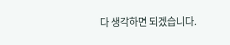다 생각하면 되겠습니다.